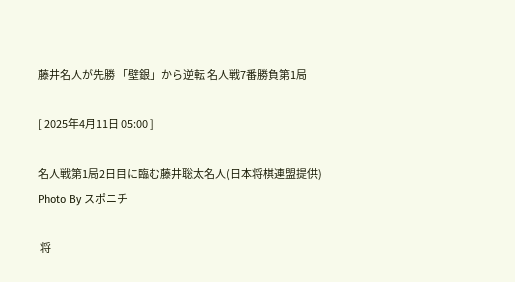藤井名人が先勝 「壁銀」から逆転 名人戦7番勝負第1局

[ 2025年4月11日 05:00 ]

名人戦第1局2日目に臨む藤井聡太名人(日本将棋連盟提供)
Photo By スポニチ

 将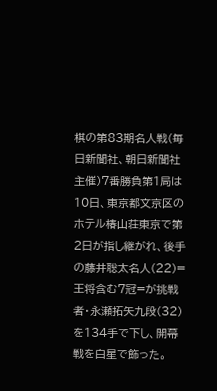棋の第83期名人戦(毎日新聞社、朝日新聞社主催)7番勝負第1局は10日、東京都文京区のホテル椿山荘東京で第2日が指し継がれ、後手の藤井聡太名人(22)=王将含む7冠=が挑戦者・永瀬拓矢九段(32)を134手で下し、開幕戦を白星で飾った。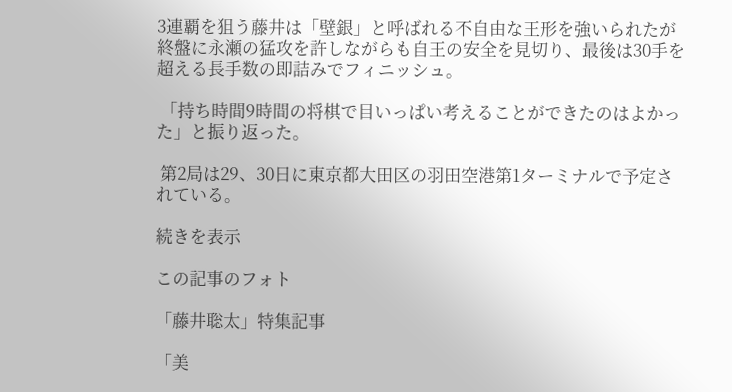3連覇を狙う藤井は「壁銀」と呼ばれる不自由な王形を強いられたが終盤に永瀬の猛攻を許しながらも自王の安全を見切り、最後は30手を超える長手数の即詰みでフィニッシュ。

 「持ち時間9時間の将棋で目いっぱい考えることができたのはよかった」と振り返った。

 第2局は29、30日に東京都大田区の羽田空港第1ターミナルで予定されている。

続きを表示

この記事のフォト

「藤井聡太」特集記事

「美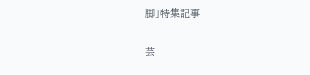脚」特集記事

芸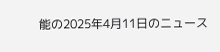能の2025年4月11日のニュース